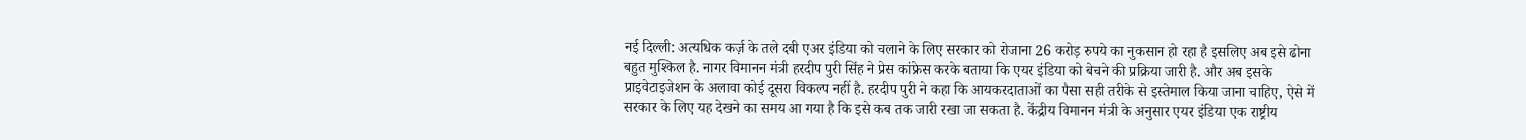नई दिल्ली: अत्यधिक कर्ज़ के तले दबी एअर इंडिया को चलाने के लिए सरकार को रोजाना 26 करोड़ रुपये का नुकसान हो रहा है इसलिए अब इसे ढोना बहुत मुश्किल है. नागर विमानन मंत्री हरदीप पुरी सिंह ने प्रेस कांफ्रेस करके बताया कि एयर इंडिया को बेचने की प्रक्रिया जारी है. और अब इसके प्राइवेटाइजेशन के अलावा कोई दूसरा विकल्प नहीं है. हरदीप पुरी ने कहा कि आयकरदाताओं का पैसा सही तरीके से इस्तेमाल किया जाना चाहिए, ऐसे में सरकार के लिए यह देखने का समय आ गया है कि इसे कब तक जारी रखा जा सकता है. केंद्रीय विमानन मंत्री के अनुसार एयर इंडिया एक राष्ट्रीय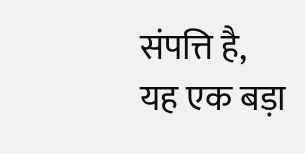संपत्ति है, यह एक बड़ा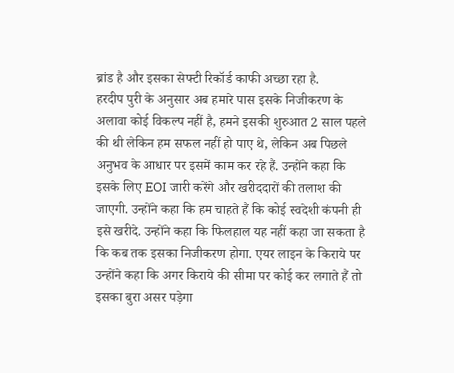ब्रांड है और इसका सेफ्टी रिकॉर्ड काफी अच्छा रहा है.
हरदीप पुरी के अनुसार अब हमारे पास इसके निजीकरण के अलावा कोई विकल्प नहीं है, हमने इसकी शुरुआत 2 साल पहले की थी लेकिन हम सफल नहीं हो पाए थे, लेकिन अब पिछले अनुभव के आधार पर इसमें काम कर रहे हैं. उन्होंने कहा कि इसके लिए EOI जारी करेंगे और खरीददारों की तलाश की जाएगी. उन्होंने कहा कि हम चाहते हैं कि कोई स्वदेशी कंपनी ही इसे खरीदे. उन्होंने कहा कि फिलहाल यह नहीं कहा जा सकता है कि कब तक इसका निजीकरण होगा. एयर लाइन के किराये पर उन्होंने कहा कि अगर किराये की सीमा पर कोई कर लगाते हैं तो इसका बुरा असर पड़ेगा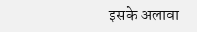इसके अलावा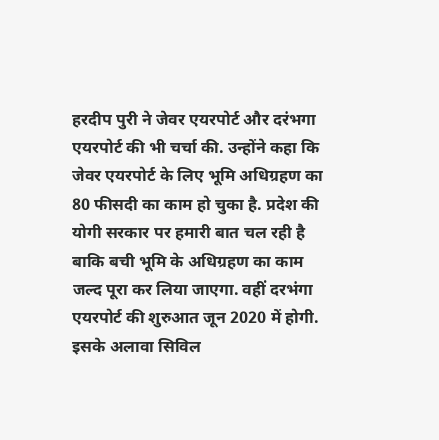हरदीप पुरी ने जेवर एयरपोर्ट और दरंभगा एयरपोर्ट की भी चर्चा की. उन्होंने कहा कि जेवर एयरपोर्ट के लिए भूमि अधिग्रहण का 80 फीसदी का काम हो चुका है. प्रदेश की योगी सरकार पर हमारी बात चल रही है बाकि बची भूमि के अधिग्रहण का काम जल्द पूरा कर लिया जाएगा. वहीं दरभंगा एयरपोर्ट की शुरुआत जून 2020 में होगी. इसके अलावा सिविल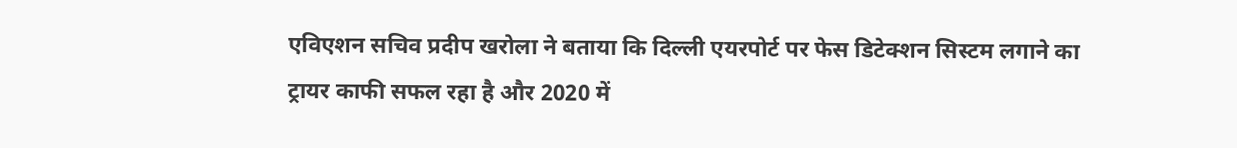एविएशन सचिव प्रदीप खरोला ने बताया कि दिल्ली एयरपोर्ट पर फेस डिटेक्शन सिस्टम लगाने का ट्रायर काफी सफल रहा है और 2020 में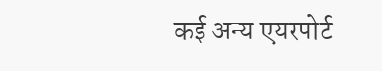कई अन्य एयरपोर्ट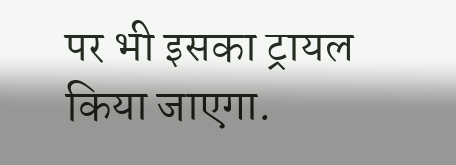पर भी इसका ट्रायल किया जाएगा.